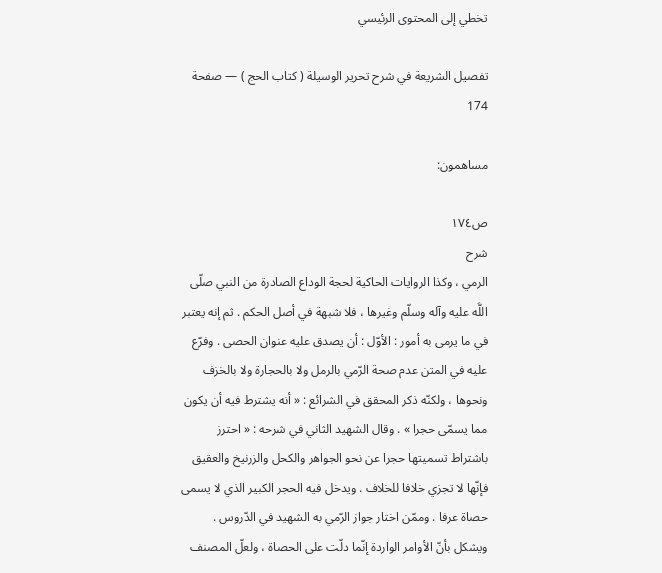تخطي إلى المحتوى الرئيسي

تفصيل الشريعة في شرح تحرير الوسيلة ( كتاب الحج ) — صفحة 174

مساهمون:

ص١٧٤
شرح
الرمي ، وكذا الروايات الحاكية لحجة الوداع الصادرة من النبي صلّى اللَّه عليه وآله وسلّم وغيرها ، فلا شبهة في أصل الحكم . ثم إنه يعتبر في ما يرمى به أمور : الأوّل : أن يصدق عليه عنوان الحصى . وفرّع عليه في المتن عدم صحة الرّمي بالرمل ولا بالحجارة ولا بالخزف ونحوها ، ولكنّه ذكر المحقق في الشرائع : « أنه يشترط فيه أن يكون مما يسمّى حجرا » . وقال الشهيد الثاني في شرحه : « احترز باشتراط تسميتها حجرا عن نحو الجواهر والكحل والزرنيخ والعقيق فإنّها لا تجزي خلافا للخلاف . ويدخل فيه الحجر الكبير الذي لا يسمى حصاة عرفا . وممّن اختار جواز الرّمي به الشهيد في الدّروس . ويشكل بأنّ الأوامر الواردة إنّما دلّت على الحصاة ، ولعلّ المصنف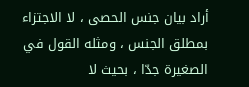أراد بيان جنس الحصى ، لا الاجتزاء بمطلق الجنس ، ومثله القول في الصغيرة جدّا ، بحيث لا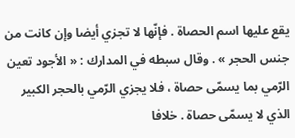يقع عليها اسم الحصاة . فإنّها لا تجزي أيضا وإن كانت من جنس الحجر » . وقال سبطه في المدارك : « الأجود تعين الرّمي بما يسمّى حصاة ، فلا يجزي الرّمي بالحجر الكبير الذي لا يسمّى حصاة . خلافا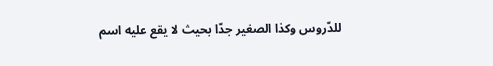للدّروس وكذا الصغير جدّا بحيث لا يقع عليه اسم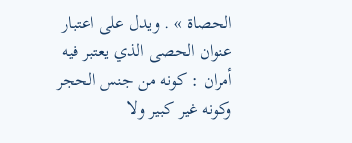الحصاة » . ويدل على اعتبار عنوان الحصى الذي يعتبر فيه أمران : كونه من جنس الحجر وكونه غير كبير ولا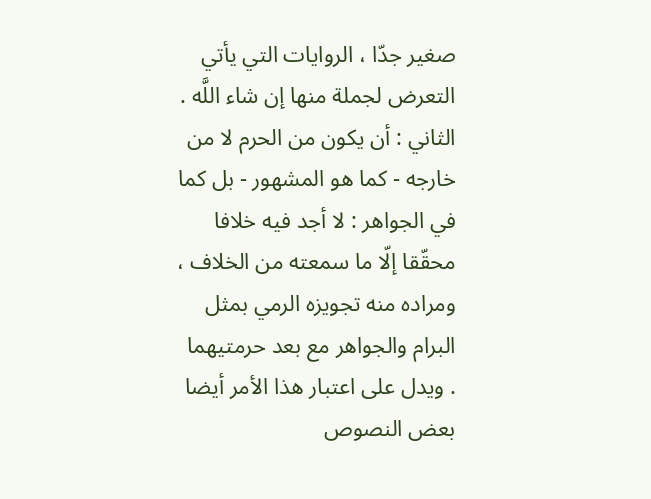صغير جدّا ، الروايات التي يأتي التعرض لجملة منها إن شاء اللَّه . الثاني : أن يكون من الحرم لا من خارجه - كما هو المشهور - بل كما في الجواهر : لا أجد فيه خلافا محقّقا إلّا ما سمعته من الخلاف ، ومراده منه تجويزه الرمي بمثل البرام والجواهر مع بعد حرمتيهما . ويدل على اعتبار هذا الأمر أيضا بعض النصوص